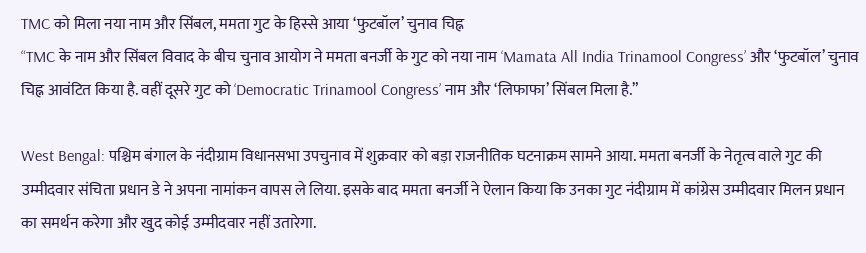TMC को मिला नया नाम और सिंबल, ममता गुट के हिस्से आया ‘फुटबॉल’ चुनाव चिह्न
“TMC के नाम और सिंबल विवाद के बीच चुनाव आयोग ने ममता बनर्जी के गुट को नया नाम ‘Mamata All India Trinamool Congress’ और ‘फुटबॉल’ चुनाव चिह्न आवंटित किया है. वहीं दूसरे गुट को ‘Democratic Trinamool Congress’ नाम और ‘लिफाफा’ सिंबल मिला है.”

West Bengal: पश्चिम बंगाल के नंदीग्राम विधानसभा उपचुनाव में शुक्रवार को बड़ा राजनीतिक घटनाक्रम सामने आया. ममता बनर्जी के नेतृत्व वाले गुट की उम्मीदवार संचिता प्रधान डे ने अपना नामांकन वापस ले लिया. इसके बाद ममता बनर्जी ने ऐलान किया कि उनका गुट नंदीग्राम में कांग्रेस उम्मीदवार मिलन प्रधान का समर्थन करेगा और खुद कोई उम्मीदवार नहीं उतारेगा.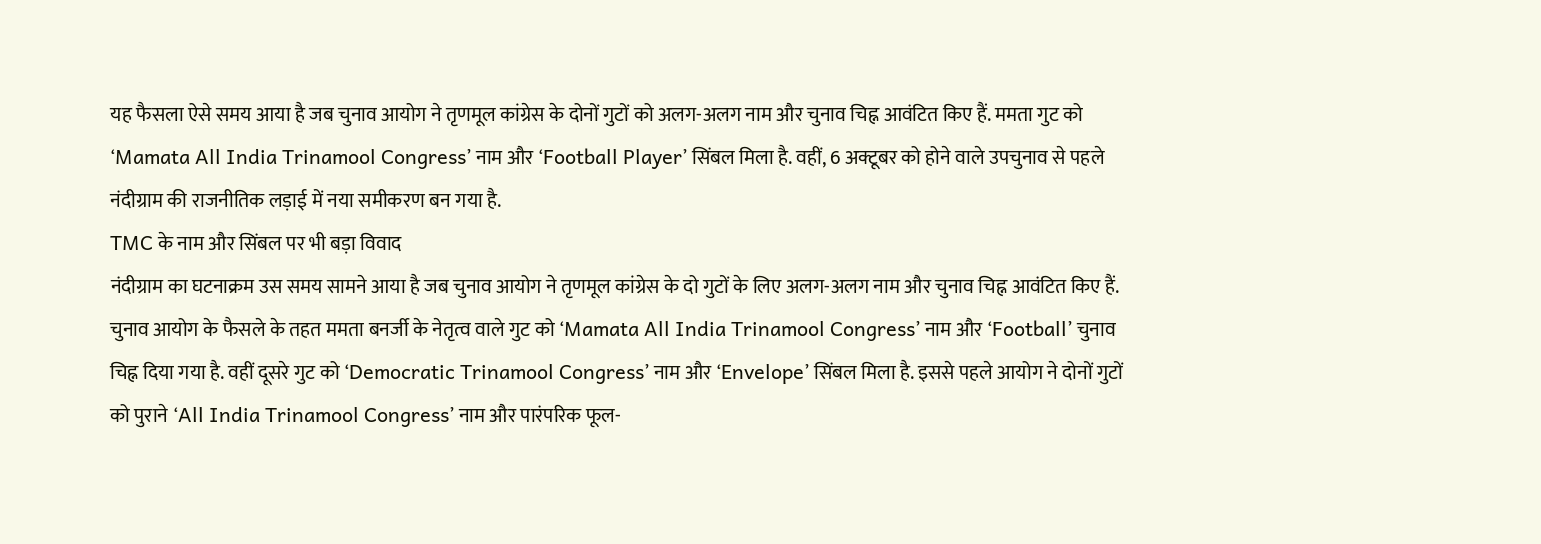यह फैसला ऐसे समय आया है जब चुनाव आयोग ने तृणमूल कांग्रेस के दोनों गुटों को अलग-अलग नाम और चुनाव चिह्न आवंटित किए हैं. ममता गुट को ‘Mamata All India Trinamool Congress’ नाम और ‘Football Player’ सिंबल मिला है. वहीं, 6 अक्टूबर को होने वाले उपचुनाव से पहले नंदीग्राम की राजनीतिक लड़ाई में नया समीकरण बन गया है.
TMC के नाम और सिंबल पर भी बड़ा विवाद
नंदीग्राम का घटनाक्रम उस समय सामने आया है जब चुनाव आयोग ने तृणमूल कांग्रेस के दो गुटों के लिए अलग-अलग नाम और चुनाव चिह्न आवंटित किए हैं. चुनाव आयोग के फैसले के तहत ममता बनर्जी के नेतृत्व वाले गुट को ‘Mamata All India Trinamool Congress’ नाम और ‘Football’ चुनाव चिह्न दिया गया है. वहीं दूसरे गुट को ‘Democratic Trinamool Congress’ नाम और ‘Envelope’ सिंबल मिला है. इससे पहले आयोग ने दोनों गुटों को पुराने ‘All India Trinamool Congress’ नाम और पारंपरिक फूल-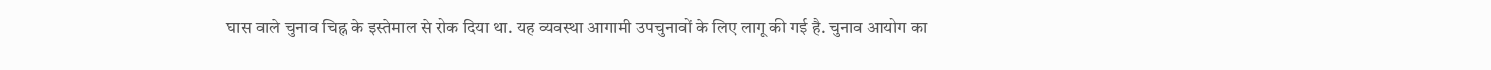घास वाले चुनाव चिह्न के इस्तेमाल से रोक दिया था. यह व्यवस्था आगामी उपचुनावों के लिए लागू की गई है. चुनाव आयोग का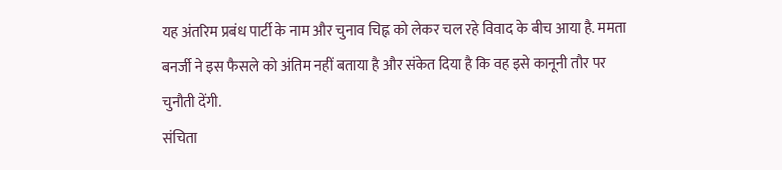यह अंतरिम प्रबंध पार्टी के नाम और चुनाव चिह्न को लेकर चल रहे विवाद के बीच आया है. ममता बनर्जी ने इस फैसले को अंतिम नहीं बताया है और संकेत दिया है कि वह इसे कानूनी तौर पर चुनौती देंगी.
संचिता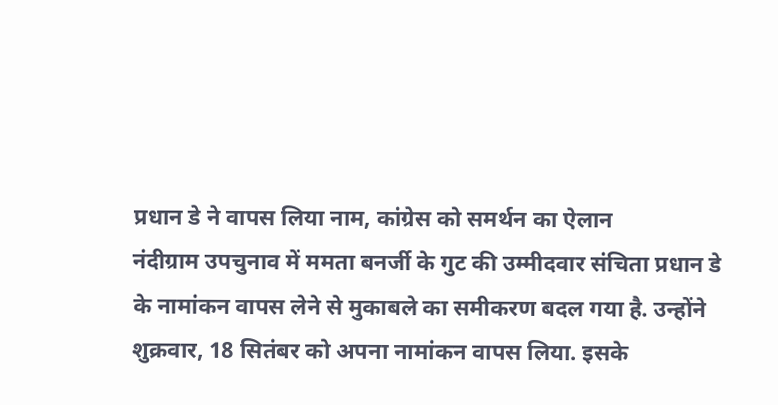प्रधान डे ने वापस लिया नाम, कांग्रेस को समर्थन का ऐलान
नंदीग्राम उपचुनाव में ममता बनर्जी के गुट की उम्मीदवार संचिता प्रधान डे के नामांकन वापस लेने से मुकाबले का समीकरण बदल गया है. उन्होंने शुक्रवार, 18 सितंबर को अपना नामांकन वापस लिया. इसके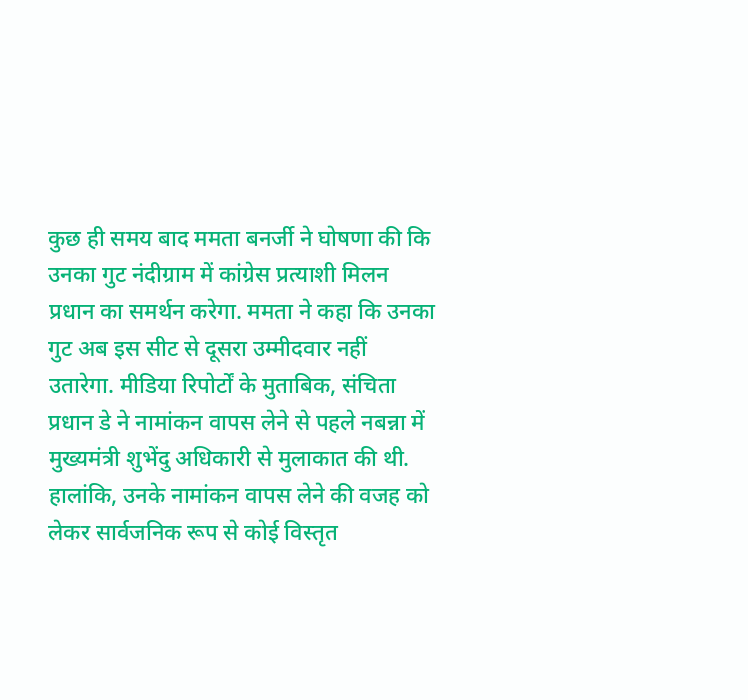कुछ ही समय बाद ममता बनर्जी ने घोषणा की कि उनका गुट नंदीग्राम में कांग्रेस प्रत्याशी मिलन प्रधान का समर्थन करेगा. ममता ने कहा कि उनका गुट अब इस सीट से दूसरा उम्मीदवार नहीं उतारेगा. मीडिया रिपोर्टों के मुताबिक, संचिता प्रधान डे ने नामांकन वापस लेने से पहले नबन्ना में मुख्यमंत्री शुभेंदु अधिकारी से मुलाकात की थी. हालांकि, उनके नामांकन वापस लेने की वजह को लेकर सार्वजनिक रूप से कोई विस्तृत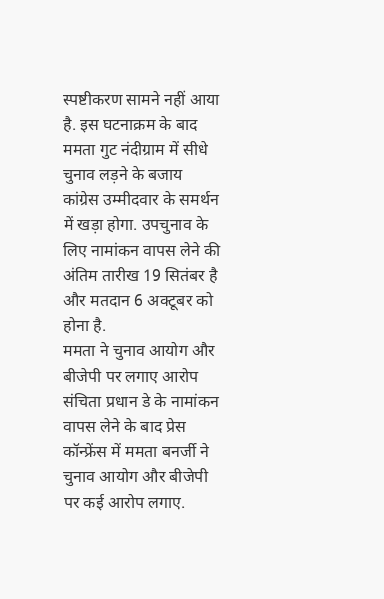स्पष्टीकरण सामने नहीं आया है. इस घटनाक्रम के बाद ममता गुट नंदीग्राम में सीधे चुनाव लड़ने के बजाय कांग्रेस उम्मीदवार के समर्थन में खड़ा होगा. उपचुनाव के लिए नामांकन वापस लेने की अंतिम तारीख 19 सितंबर है और मतदान 6 अक्टूबर को होना है.
ममता ने चुनाव आयोग और बीजेपी पर लगाए आरोप
संचिता प्रधान डे के नामांकन वापस लेने के बाद प्रेस कॉन्फ्रेंस में ममता बनर्जी ने चुनाव आयोग और बीजेपी पर कई आरोप लगाए.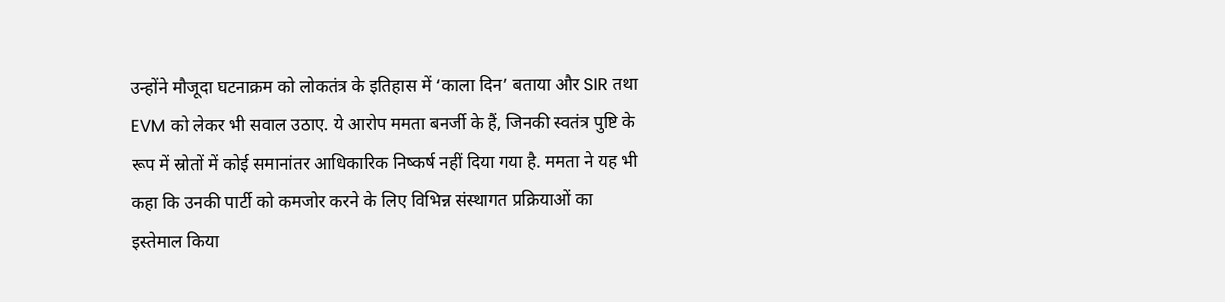उन्होंने मौजूदा घटनाक्रम को लोकतंत्र के इतिहास में ‘काला दिन’ बताया और SIR तथा EVM को लेकर भी सवाल उठाए. ये आरोप ममता बनर्जी के हैं, जिनकी स्वतंत्र पुष्टि के रूप में स्रोतों में कोई समानांतर आधिकारिक निष्कर्ष नहीं दिया गया है. ममता ने यह भी कहा कि उनकी पार्टी को कमजोर करने के लिए विभिन्न संस्थागत प्रक्रियाओं का इस्तेमाल किया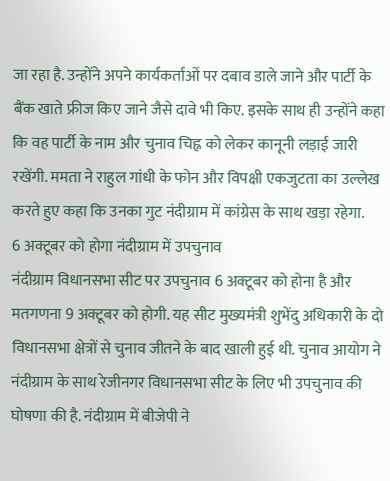जा रहा है. उन्होंने अपने कार्यकर्ताओं पर दबाव डाले जाने और पार्टी के बैंक खाते फ्रीज किए जाने जैसे दावे भी किए. इसके साथ ही उन्होंने कहा कि वह पार्टी के नाम और चुनाव चिह्न को लेकर कानूनी लड़ाई जारी रखेंगी. ममता ने राहुल गांधी के फोन और विपक्षी एकजुटता का उल्लेख करते हुए कहा कि उनका गुट नंदीग्राम में कांग्रेस के साथ खड़ा रहेगा.
6 अक्टूबर को होगा नंदीग्राम में उपचुनाव
नंदीग्राम विधानसभा सीट पर उपचुनाव 6 अक्टूबर को होना है और मतगणना 9 अक्टूबर को होगी. यह सीट मुख्यमंत्री शुभेंदु अधिकारी के दो विधानसभा क्षेत्रों से चुनाव जीतने के बाद खाली हुई थी. चुनाव आयोग ने नंदीग्राम के साथ रेजीनगर विधानसभा सीट के लिए भी उपचुनाव की घोषणा की है. नंदीग्राम में बीजेपी ने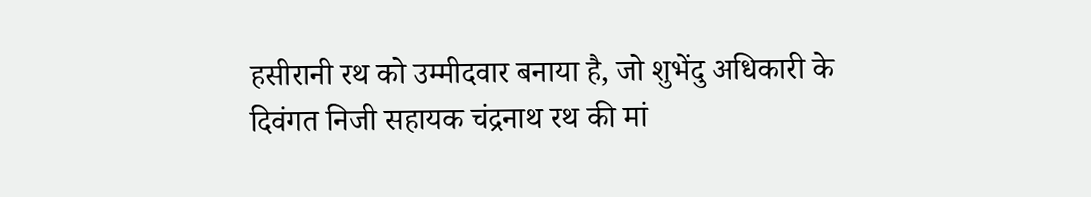हसीरानी रथ को उम्मीदवार बनाया है, जो शुभेंदु अधिकारी के दिवंगत निजी सहायक चंद्रनाथ रथ की मां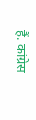हैं. कांग्रेस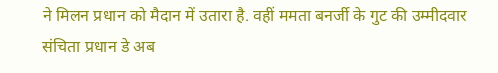ने मिलन प्रधान को मैदान में उतारा है. वहीं ममता बनर्जी के गुट की उम्मीदवार संचिता प्रधान डे अब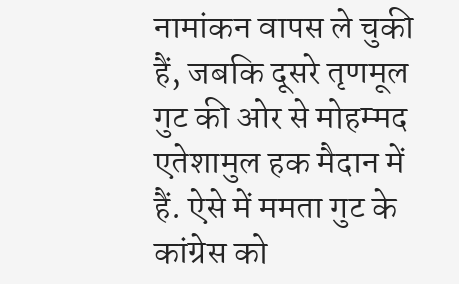नामांकन वापस ले चुकी हैं, जबकि दूसरे तृणमूल गुट की ओर से मोहम्मद एतेशामुल हक मैदान में हैं. ऐसे में ममता गुट के कांग्रेस को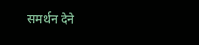समर्थन देने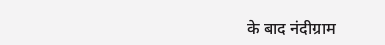के बाद नंदीग्राम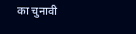का चुनावी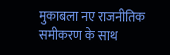मुकाबला नए राजनीतिक समीकरण के साथ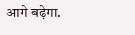आगे बढ़ेगा.